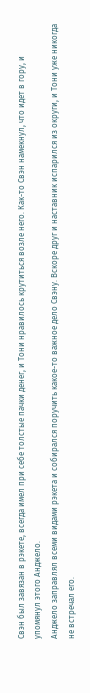Свэн был завязан в рэкете, всегда имел при себе толстые пачки денег, и Тони нравилось крутиться возле него. Как-то Свэн намекнул, что идет в гору, и упомянул этого Анджело.
Анджело заправлял всеми видами рэкета и собирался поручить какое-то важное дело Свэну. Вскоре друг и наставник испарился из округи, и Тони уже никогда не встречал его.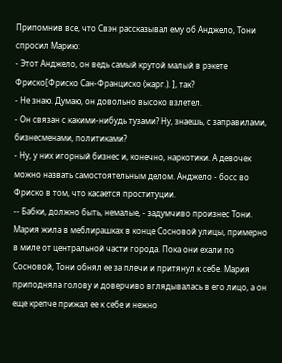Припомнив все, что Свэн рассказывал ему об Анджело, Тони спросил Марию:
- Этот Анджело, он ведь самый крутой малый в рэкете Фриско[Фриско Сан-Франциско (жарг.). ], так?
- Не знаю. Думаю, он довольно высоко взлетел.
- Он связан с какими-нибудь тузами? Ну, знаешь, с заправилами, бизнесменами, политиками?
- Ну, у них игорный бизнес и, конечно, наркотики. А девочек можно назвать самостоятельным делом. Анджело - босс во Фриско в том, что касается проституции.
-- Бабки, должно быть, немалые, - задумчиво произнес Тони.
Мария жила в меблирашках в конце Сосновой улицы, примерно в миле от центральной части города. Пока они ехали по Сосновой, Тони обнял ее за плечи и притянул к себе. Мария приподняла голову и доверчиво вглядывалась в его лицо, а он еще крепче прижал ее к себе и нежно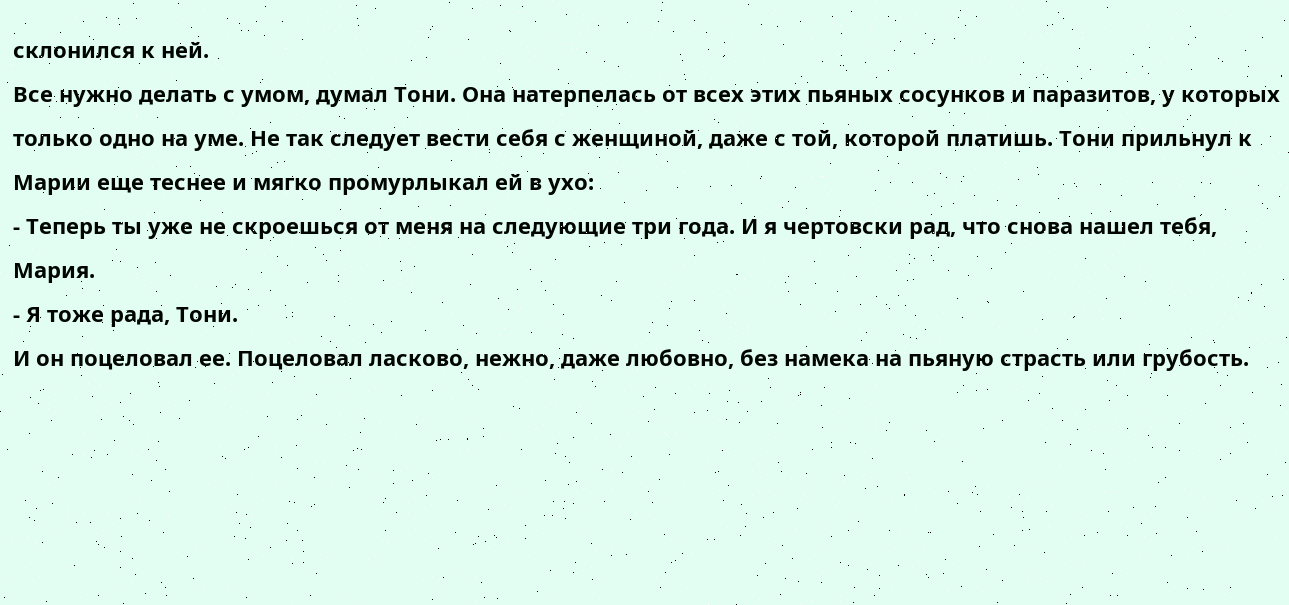склонился к ней.
Все нужно делать с умом, думал Тони. Она натерпелась от всех этих пьяных сосунков и паразитов, у которых только одно на уме. Не так следует вести себя с женщиной, даже с той, которой платишь. Тони прильнул к Марии еще теснее и мягко промурлыкал ей в ухо:
- Теперь ты уже не скроешься от меня на следующие три года. И я чертовски рад, что снова нашел тебя, Мария.
- Я тоже рада, Тони.
И он поцеловал ее. Поцеловал ласково, нежно, даже любовно, без намека на пьяную страсть или грубость.